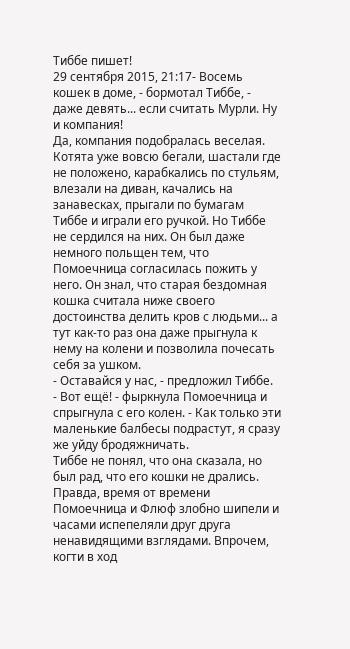Тиббе пишет!
29 сентября 2015, 21:17- Восемь кошек в доме, - бормотал Тиббе, - даже девять... если считать Мурли. Ну и компания!
Да, компания подобралась веселая. Котята уже вовсю бегали, шастали где не положено, карабкались по стульям, влезали на диван, качались на занавесках, прыгали по бумагам Тиббе и играли его ручкой. Но Тиббе не сердился на них. Он был даже немного польщен тем, что Помоечница согласилась пожить у него. Он знал, что старая бездомная кошка считала ниже своего достоинства делить кров с людьми... а тут как-то раз она даже прыгнула к нему на колени и позволила почесать себя за ушком.
- Оставайся у нас, - предложил Тиббе.
- Вот ещё! - фыркнула Помоечница и спрыгнула с его колен. - Как только эти маленькие балбесы подрастут, я сразу же уйду бродяжничать.
Тиббе не понял, что она сказала, но был рад, что его кошки не дрались. Правда, время от времени Помоечница и Флюф злобно шипели и часами испепеляли друг друга ненавидящими взглядами. Впрочем, когти в ход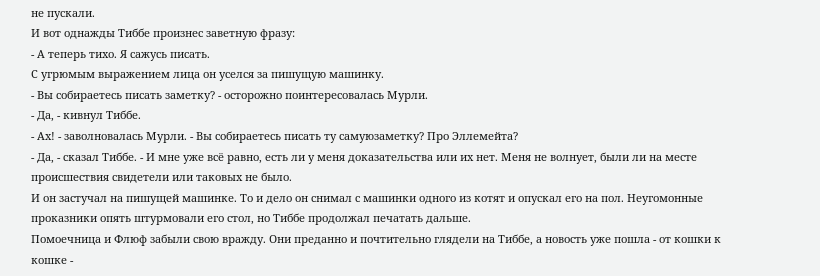не пускали.
И вот однажды Тиббе произнес заветную фразу:
- А теперь тихо. Я сажусь писать.
С угрюмым выражением лица он уселся за пишущую машинку.
- Вы собираетесь писать заметку? - осторожно поинтересовалась Мурли.
- Да, - кивнул Тиббе.
- Ах! - заволновалась Мурли. - Вы собираетесь писать ту самуюзаметку? Про Эллемейта?
- Да, - сказал Тиббе. - И мне уже всё равно, есть ли у меня доказательства или их нет. Меня не волнует, были ли на месте происшествия свидетели или таковых не было.
И он застучал на пишущей машинке. То и дело он снимал с машинки одного из котят и опускал его на пол. Неугомонные проказники опять штурмовали его стол, но Тиббе продолжал печатать дальше.
Помоечница и Флюф забыли свою вражду. Они преданно и почтительно глядели на Тиббе, а новость уже пошла - от кошки к кошке -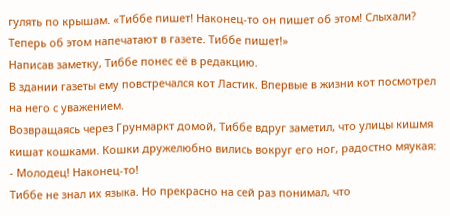гулять по крышам. «Тиббе пишет! Наконец-то он пишет об этом! Слыхали? Теперь об этом напечатают в газете. Тиббе пишет!»
Написав заметку, Тиббе понес её в редакцию.
В здании газеты ему повстречался кот Ластик. Впервые в жизни кот посмотрел на него с уважением.
Возвращаясь через Грунмаркт домой, Тиббе вдруг заметил, что улицы кишмя кишат кошками. Кошки дружелюбно вились вокруг его ног, радостно мяукая:
- Молодец! Наконец-то!
Тиббе не знал их языка. Но прекрасно на сей раз понимал, что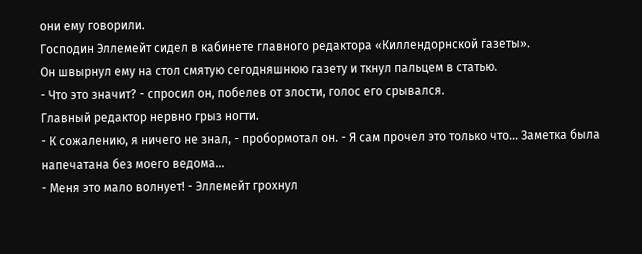они ему говорили.
Господин Эллемейт сидел в кабинете главного редактора «Киллендорнской газеты».
Он швырнул ему на стол смятую сегодняшнюю газету и ткнул пальцем в статью.
- Что это значит? - спросил он, побелев от злости, голос его срывался.
Главный редактор нервно грыз ногти.
- К сожалению, я ничего не знал, - пробормотал он. - Я сам прочел это только что... Заметка была напечатана без моего ведома...
- Меня это мало волнует! - Эллемейт грохнул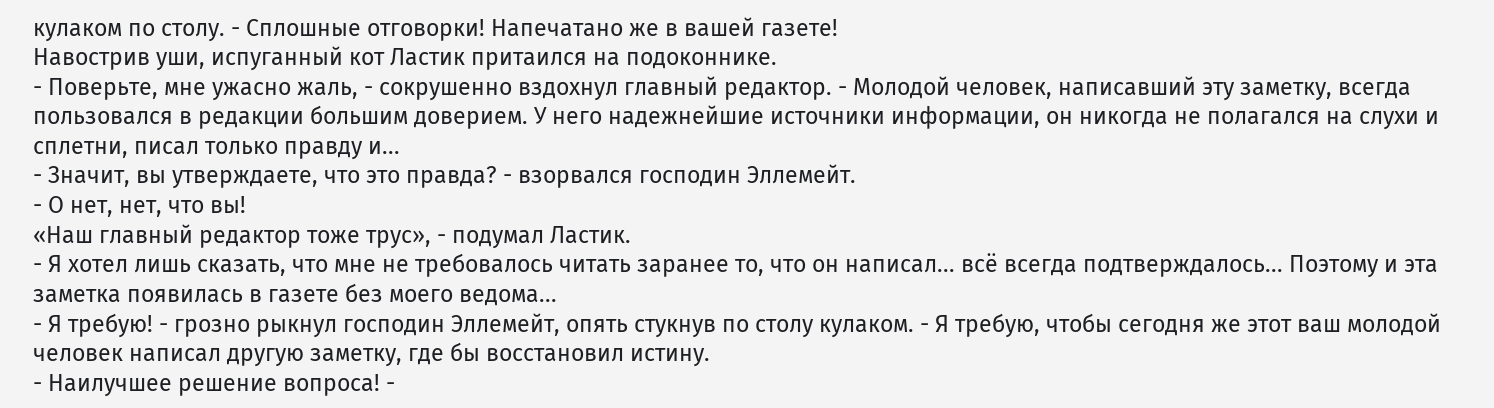кулаком по столу. - Сплошные отговорки! Напечатано же в вашей газете!
Навострив уши, испуганный кот Ластик притаился на подоконнике.
- Поверьте, мне ужасно жаль, - сокрушенно вздохнул главный редактор. - Молодой человек, написавший эту заметку, всегда пользовался в редакции большим доверием. У него надежнейшие источники информации, он никогда не полагался на слухи и сплетни, писал только правду и...
- Значит, вы утверждаете, что это правда? - взорвался господин Эллемейт.
- О нет, нет, что вы!
«Наш главный редактор тоже трус», - подумал Ластик.
- Я хотел лишь сказать, что мне не требовалось читать заранее то, что он написал... всё всегда подтверждалось... Поэтому и эта заметка появилась в газете без моего ведома...
- Я требую! - грозно рыкнул господин Эллемейт, опять стукнув по столу кулаком. - Я требую, чтобы сегодня же этот ваш молодой человек написал другую заметку, где бы восстановил истину.
- Наилучшее решение вопроса! -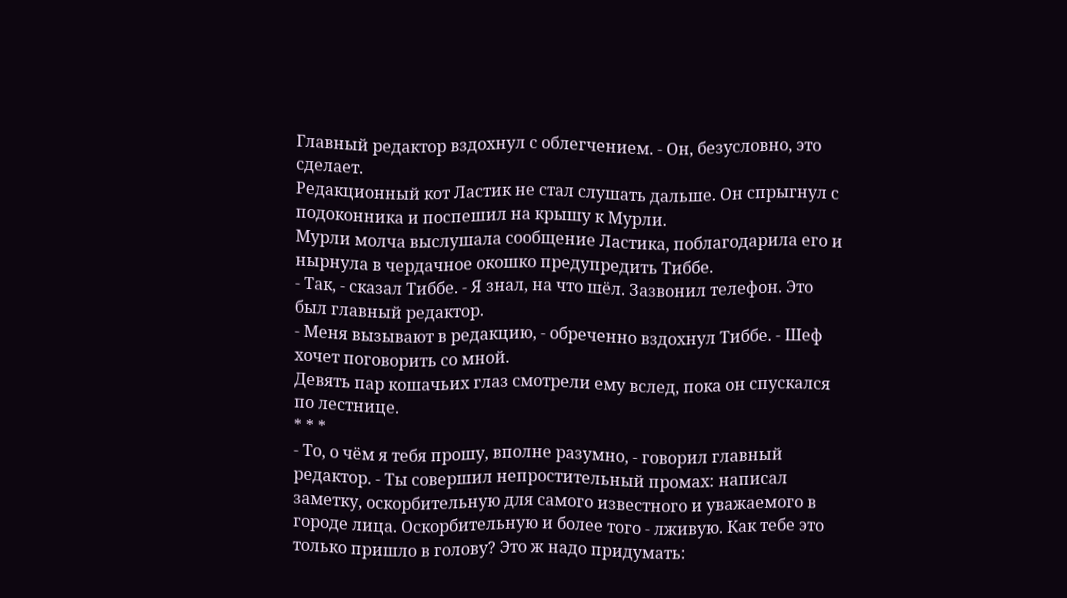Главный редактор вздохнул с облегчением. - Он, безусловно, это сделает.
Редакционный кот Ластик не стал слушать дальше. Он спрыгнул с подоконника и поспешил на крышу к Мурли.
Мурли молча выслушала сообщение Ластика, поблагодарила его и нырнула в чердачное окошко предупредить Тиббе.
- Так, - сказал Тиббе. - Я знал, на что шёл. Зазвонил телефон. Это был главный редактор.
- Меня вызывают в редакцию, - обреченно вздохнул Тиббе. - Шеф хочет поговорить со мной.
Девять пар кошачьих глаз смотрели ему вслед, пока он спускался по лестнице.
* * *
- То, о чём я тебя прошу, вполне разумно, - говорил главный редактор. - Ты совершил непростительный промах: написал заметку, оскорбительную для самого известного и уважаемого в городе лица. Оскорбительную и более того - лживую. Как тебе это только пришло в голову? Это ж надо придумать: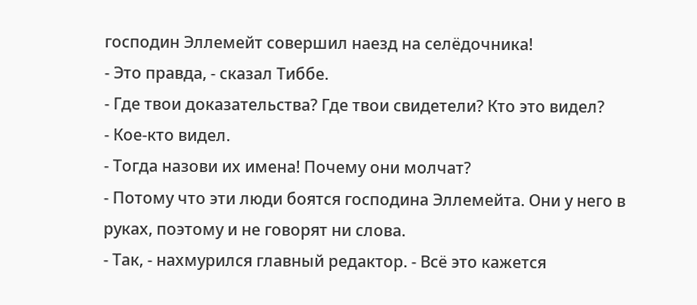господин Эллемейт совершил наезд на селёдочника!
- Это правда, - сказал Тиббе.
- Где твои доказательства? Где твои свидетели? Кто это видел?
- Кое-кто видел.
- Тогда назови их имена! Почему они молчат?
- Потому что эти люди боятся господина Эллемейта. Они у него в руках, поэтому и не говорят ни слова.
- Так, - нахмурился главный редактор. - Всё это кажется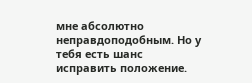мне абсолютно неправдоподобным. Но у тебя есть шанс исправить положение.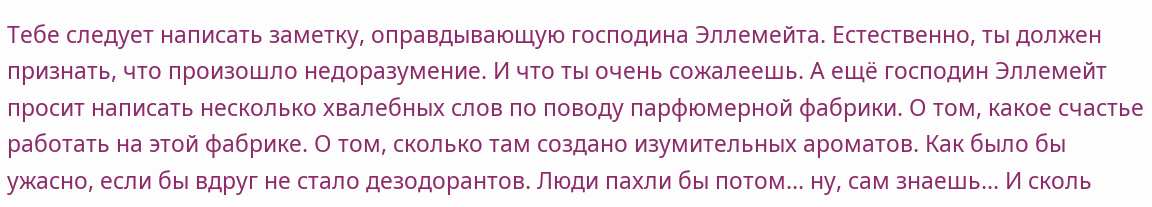Тебе следует написать заметку, оправдывающую господина Эллемейта. Естественно, ты должен признать, что произошло недоразумение. И что ты очень сожалеешь. А ещё господин Эллемейт просит написать несколько хвалебных слов по поводу парфюмерной фабрики. О том, какое счастье работать на этой фабрике. О том, сколько там создано изумительных ароматов. Как было бы ужасно, если бы вдруг не стало дезодорантов. Люди пахли бы потом... ну, сам знаешь... И сколь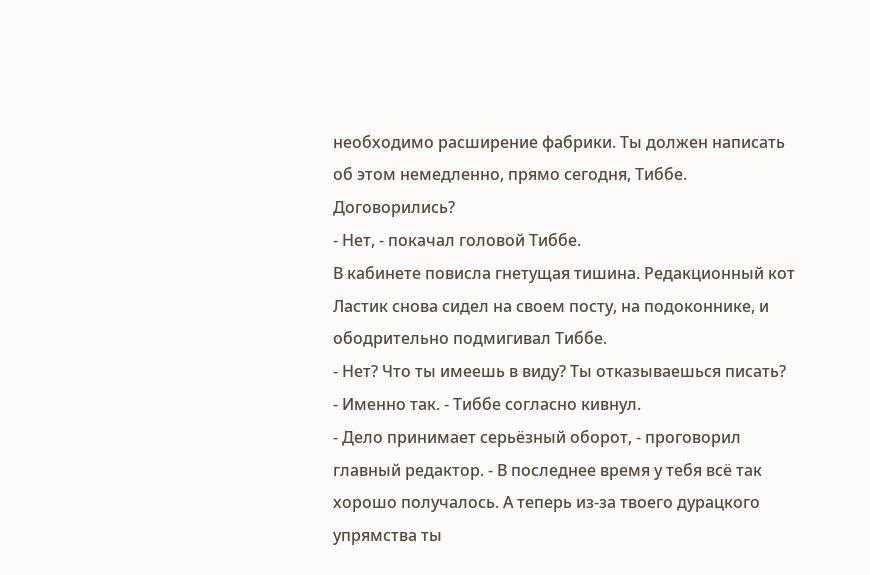необходимо расширение фабрики. Ты должен написать об этом немедленно, прямо сегодня, Тиббе. Договорились?
- Нет, - покачал головой Тиббе.
В кабинете повисла гнетущая тишина. Редакционный кот Ластик снова сидел на своем посту, на подоконнике, и ободрительно подмигивал Тиббе.
- Нет? Что ты имеешь в виду? Ты отказываешься писать?
- Именно так. - Тиббе согласно кивнул.
- Дело принимает серьёзный оборот, - проговорил главный редактор. - В последнее время у тебя всё так хорошо получалось. А теперь из-за твоего дурацкого упрямства ты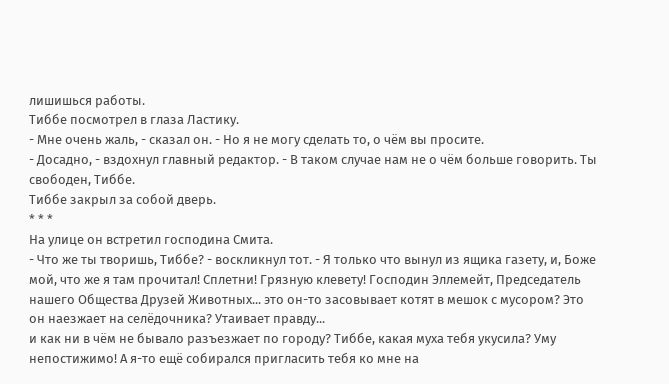лишишься работы.
Тиббе посмотрел в глаза Ластику.
- Мне очень жаль, - сказал он. - Но я не могу сделать то, о чём вы просите.
- Досадно, - вздохнул главный редактор. - В таком случае нам не о чём больше говорить. Ты свободен, Тиббе.
Тиббе закрыл за собой дверь.
* * *
На улице он встретил господина Смита.
- Что же ты творишь, Тиббе? - воскликнул тот. - Я только что вынул из ящика газету, и, Боже мой, что же я там прочитал! Сплетни! Грязную клевету! Господин Эллемейт, Председатель нашего Общества Друзей Животных... это он-то засовывает котят в мешок с мусором? Это он наезжает на селёдочника? Утаивает правду...
и как ни в чём не бывало разъезжает по городу? Тиббе, какая муха тебя укусила? Уму непостижимо! А я-то ещё собирался пригласить тебя ко мне на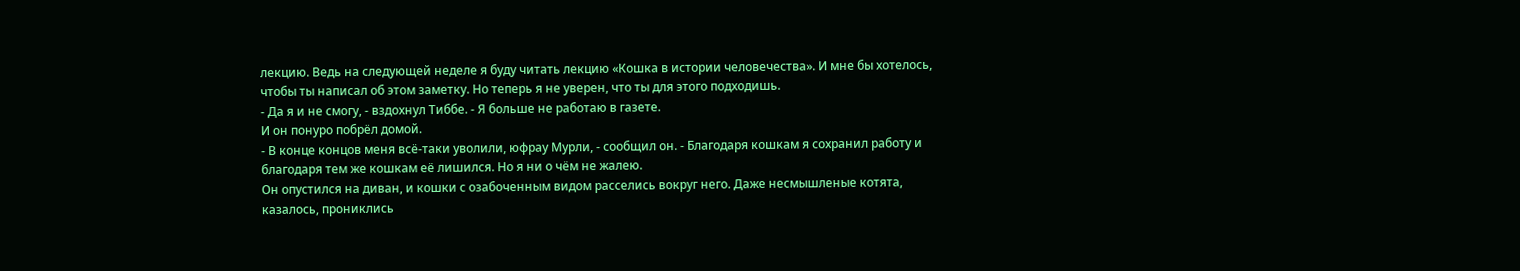лекцию. Ведь на следующей неделе я буду читать лекцию «Кошка в истории человечества». И мне бы хотелось, чтобы ты написал об этом заметку. Но теперь я не уверен, что ты для этого подходишь.
- Да я и не смогу, - вздохнул Тиббе. - Я больше не работаю в газете.
И он понуро побрёл домой.
- В конце концов меня всё-таки уволили, юфрау Мурли, - сообщил он. - Благодаря кошкам я сохранил работу и благодаря тем же кошкам её лишился. Но я ни о чём не жалею.
Он опустился на диван, и кошки с озабоченным видом расселись вокруг него. Даже несмышленые котята, казалось, прониклись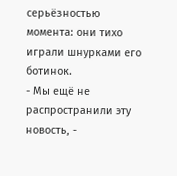серьёзностью момента: они тихо играли шнурками его ботинок.
- Мы ещё не распространили эту новость, -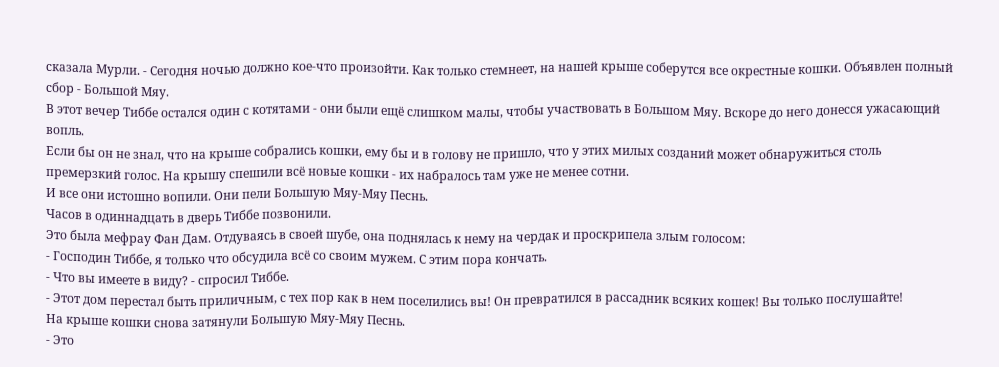сказала Мурли. - Сегодня ночью должно кое-что произойти. Как только стемнеет, на нашей крыше соберутся все окрестные кошки. Объявлен полный сбор - Большой Мяу.
В этот вечер Тиббе остался один с котятами - они были ещё слишком малы, чтобы участвовать в Большом Мяу. Вскоре до него донесся ужасающий вопль.
Если бы он не знал, что на крыше собрались кошки, ему бы и в голову не пришло, что у этих милых созданий может обнаружиться столь премерзкий голос. На крышу спешили всё новые кошки - их набралось там уже не менее сотни.
И все они истошно вопили. Они пели Большую Мяу-Мяу Песнь.
Часов в одиннадцать в дверь Тиббе позвонили.
Это была мефрау Фан Дам. Отдуваясь в своей шубе, она поднялась к нему на чердак и проскрипела злым голосом:
- Господин Тиббе, я только что обсудила всё со своим мужем. С этим пора кончать.
- Что вы имеете в виду? - спросил Тиббе.
- Этот дом перестал быть приличным, с тех пор как в нем поселились вы! Он превратился в рассадник всяких кошек! Вы только послушайте!
На крыше кошки снова затянули Большую Мяу-Мяу Песнь.
- Это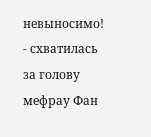невыносимо! - схватилась за голову мефрау Фан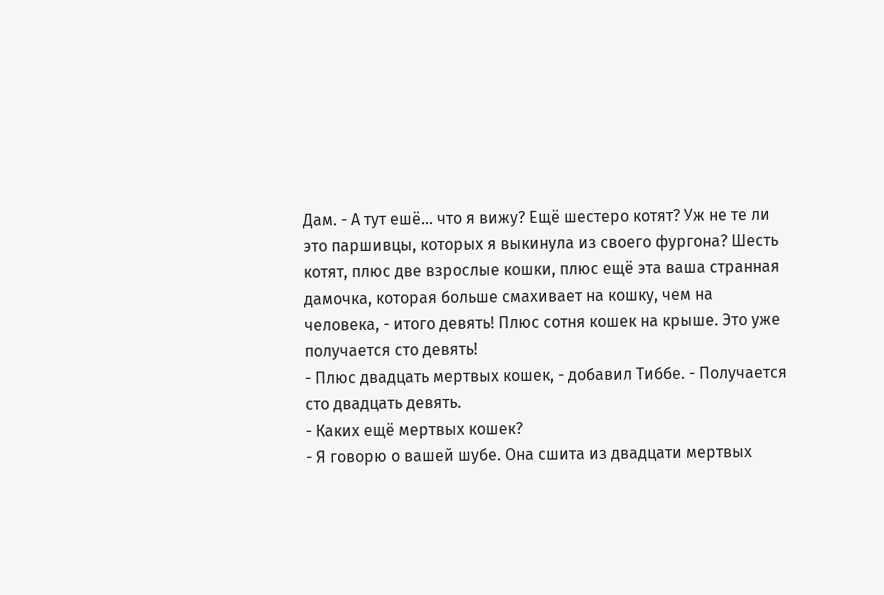Дам. - А тут ешё... что я вижу? Ещё шестеро котят? Уж не те ли это паршивцы, которых я выкинула из своего фургона? Шесть котят, плюс две взрослые кошки, плюс ещё эта ваша странная дамочка, которая больше смахивает на кошку, чем на человека, - итого девять! Плюс сотня кошек на крыше. Это уже получается сто девять!
- Плюс двадцать мертвых кошек, - добавил Тиббе. - Получается сто двадцать девять.
- Каких ещё мертвых кошек?
- Я говорю о вашей шубе. Она сшита из двадцати мертвых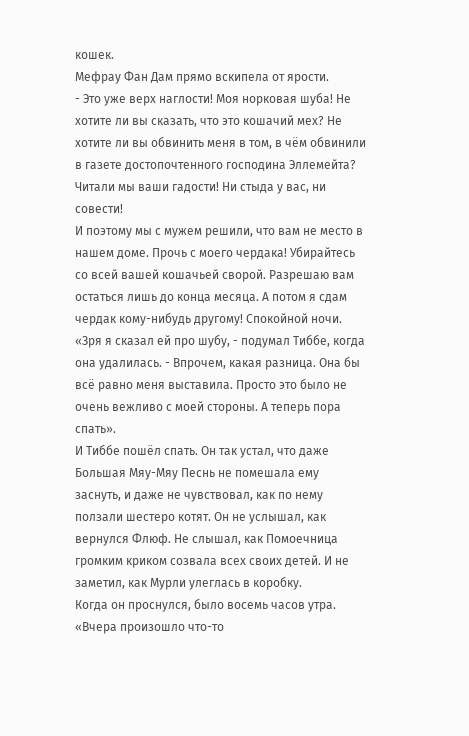кошек.
Мефрау Фан Дам прямо вскипела от ярости.
- Это уже верх наглости! Моя норковая шуба! Не хотите ли вы сказать, что это кошачий мех? Не хотите ли вы обвинить меня в том, в чём обвинили в газете достопочтенного господина Эллемейта? Читали мы ваши гадости! Ни стыда у вас, ни совести!
И поэтому мы с мужем решили, что вам не место в нашем доме. Прочь с моего чердака! Убирайтесь со всей вашей кошачьей сворой. Разрешаю вам остаться лишь до конца месяца. А потом я сдам чердак кому-нибудь другому! Спокойной ночи.
«Зря я сказал ей про шубу, - подумал Тиббе, когда она удалилась. - Впрочем, какая разница. Она бы всё равно меня выставила. Просто это было не очень вежливо с моей стороны. А теперь пора спать».
И Тиббе пошёл спать. Он так устал, что даже Большая Мяу-Мяу Песнь не помешала ему заснуть, и даже не чувствовал, как по нему ползали шестеро котят. Он не услышал, как вернулся Флюф. Не слышал, как Помоечница громким криком созвала всех своих детей. И не заметил, как Мурли улеглась в коробку.
Когда он проснулся, было восемь часов утра. «Вчера произошло что-то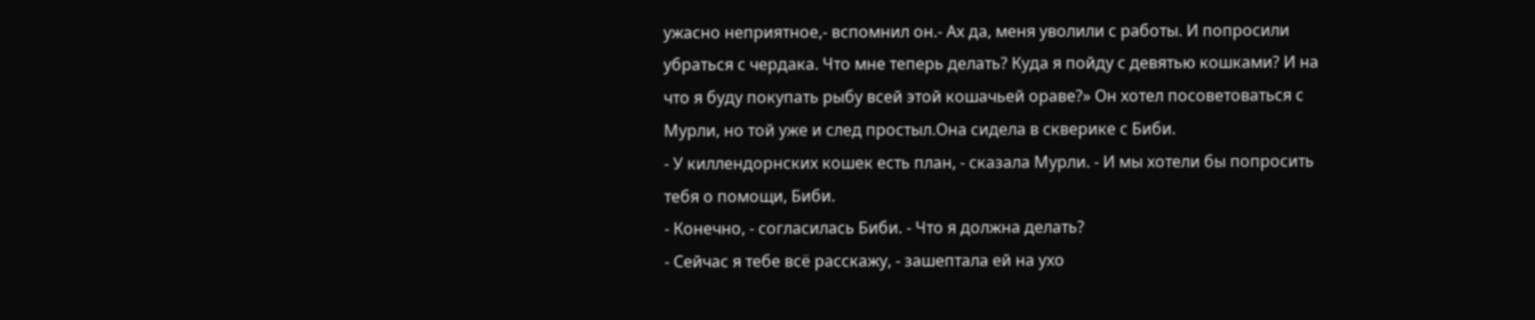ужасно неприятное,- вспомнил он.- Ах да, меня уволили с работы. И попросили убраться с чердака. Что мне теперь делать? Куда я пойду с девятью кошками? И на что я буду покупать рыбу всей этой кошачьей ораве?» Он хотел посоветоваться с Мурли, но той уже и след простыл.Она сидела в скверике с Биби.
- У киллендорнских кошек есть план, - сказала Мурли. - И мы хотели бы попросить тебя о помощи, Биби.
- Конечно, - согласилась Биби. - Что я должна делать?
- Сейчас я тебе всё расскажу, - зашептала ей на ухо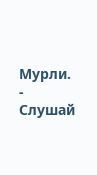Мурли. - Слушай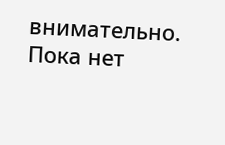внимательно.
Пока нет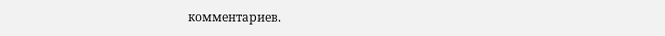комментариев.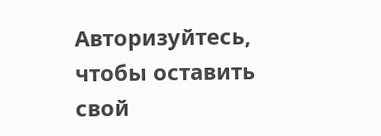Авторизуйтесь, чтобы оставить свой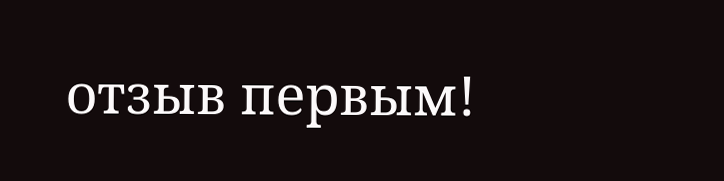отзыв первым!